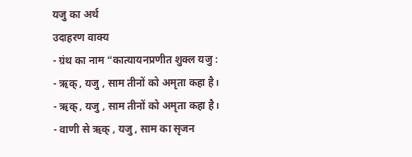यजु का अर्थ
उदाहरण वाक्य
- ग्रंथ का नाम “कात्यायनप्रणीत शुक्ल यजु :
- ऋक् , यजु , साम तीनों को अमृता कहा है।
- ऋक् , यजु , साम तीनों को अमृता कहा है।
- वाणी से ऋक् , यजु , साम का सृजन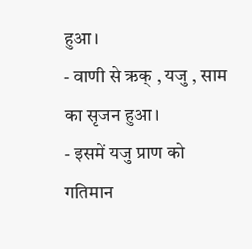हुआ।
- वाणी से ऋक् , यजु , साम का सृजन हुआ।
- इसमें यजु प्राण को गतिमान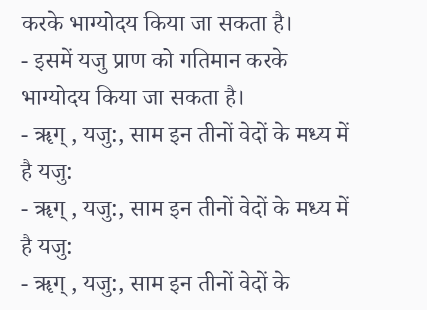करके भाग्योदय किया जा सकता है।
- इसमें यजु प्राण को गतिमान करके भाग्योदय किया जा सकता है।
- ॠग् , यजु:, साम इन तीनों वेदों के मध्य में है यजु:
- ॠग् , यजु:, साम इन तीनों वेदों के मध्य में है यजु:
- ॠग् , यजु:, साम इन तीनों वेदों के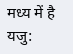मध्य में है यजु: